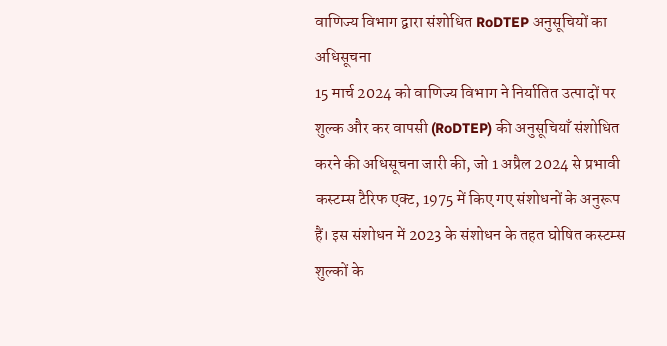वाणिज्य विभाग द्वारा संशोधित RoDTEP अनुसूचियों का अधिसूचना
15 मार्च 2024 को वाणिज्य विभाग ने निर्यातित उत्पादों पर शुल्क और कर वापसी (RoDTEP) की अनुसूचियाँ संशोधित करने की अधिसूचना जारी की, जो 1 अप्रैल 2024 से प्रभावी कस्टम्स टैरिफ एक्ट, 1975 में किए गए संशोधनों के अनुरूप हैं। इस संशोधन में 2023 के संशोधन के तहत घोषित कस्टम्स शुल्कों के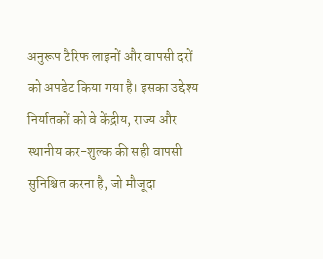अनुरूप टैरिफ लाइनों और वापसी दरों को अपडेट किया गया है। इसका उद्देश्य निर्यातकों को वे केंद्रीय, राज्य और स्थानीय कर-शुल्क की सही वापसी सुनिश्चित करना है, जो मौजूदा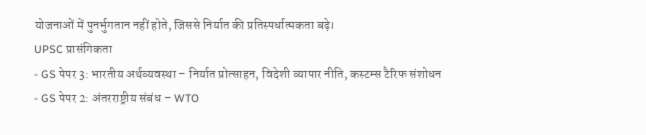योजनाओं में पुनर्भुगतान नहीं होते, जिससे निर्यात की प्रतिस्पर्धात्मकता बढ़े।
UPSC प्रासंगिकता
- GS पेपर 3: भारतीय अर्थव्यवस्था – निर्यात प्रोत्साहन, विदेशी व्यापार नीति, कस्टम्स टैरिफ संशोधन
- GS पेपर 2: अंतरराष्ट्रीय संबंध – WTO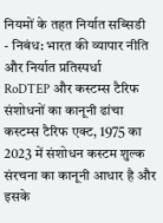नियमों के तहत निर्यात सब्सिडी
- निबंध: भारत की व्यापार नीति और निर्यात प्रतिस्पर्धा
RoDTEP और कस्टम्स टैरिफ संशोधनों का कानूनी ढांचा
कस्टम्स टैरिफ एक्ट, 1975 का 2023 में संशोधन कस्टम शुल्क संरचना का कानूनी आधार है और इसके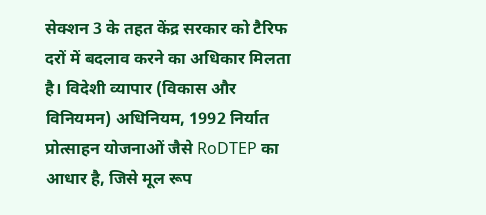सेक्शन 3 के तहत केंद्र सरकार को टैरिफ दरों में बदलाव करने का अधिकार मिलता है। विदेशी व्यापार (विकास और विनियमन) अधिनियम, 1992 निर्यात प्रोत्साहन योजनाओं जैसे RoDTEP का आधार है, जिसे मूल रूप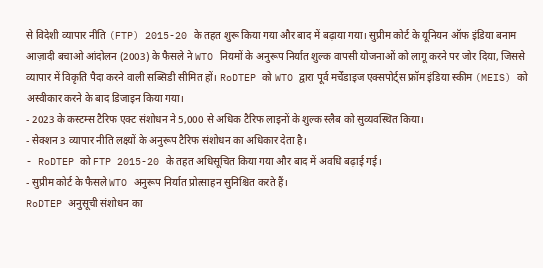से विदेशी व्यापार नीति (FTP) 2015-20 के तहत शुरू किया गया और बाद में बढ़ाया गया। सुप्रीम कोर्ट के यूनियन ऑफ इंडिया बनाम आज़ादी बचाओ आंदोलन (2003) के फैसले ने WTO नियमों के अनुरूप निर्यात शुल्क वापसी योजनाओं को लागू करने पर जोर दिया, जिससे व्यापार में विकृति पैदा करने वाली सब्सिडी सीमित हों। RoDTEP को WTO द्वारा पूर्व मर्चेंडाइज एक्सपोर्ट्स फ्रॉम इंडिया स्कीम (MEIS) को अस्वीकार करने के बाद डिजाइन किया गया।
- 2023 के कस्टम्स टैरिफ एक्ट संशोधन ने 5,000 से अधिक टैरिफ लाइनों के शुल्क स्लैब को सुव्यवस्थित किया।
- सेक्शन 3 व्यापार नीति लक्ष्यों के अनुरूप टैरिफ संशोधन का अधिकार देता है।
- RoDTEP को FTP 2015-20 के तहत अधिसूचित किया गया और बाद में अवधि बढ़ाई गई।
- सुप्रीम कोर्ट के फैसले WTO अनुरूप निर्यात प्रोत्साहन सुनिश्चित करते हैं।
RoDTEP अनुसूची संशोधन का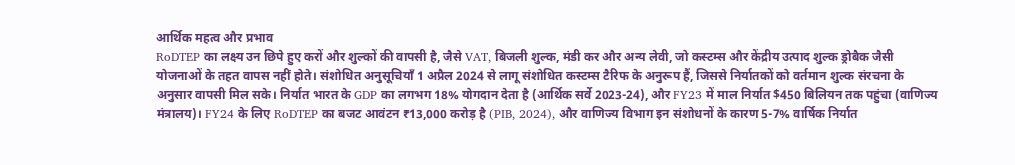आर्थिक महत्व और प्रभाव
RoDTEP का लक्ष्य उन छिपे हुए करों और शुल्कों की वापसी है, जैसे VAT, बिजली शुल्क, मंडी कर और अन्य लेवी, जो कस्टम्स और केंद्रीय उत्पाद शुल्क ड्रोबैक जैसी योजनाओं के तहत वापस नहीं होते। संशोधित अनुसूचियाँ 1 अप्रैल 2024 से लागू संशोधित कस्टम्स टैरिफ के अनुरूप हैं, जिससे निर्यातकों को वर्तमान शुल्क संरचना के अनुसार वापसी मिल सके। निर्यात भारत के GDP का लगभग 18% योगदान देता है (आर्थिक सर्वे 2023-24), और FY23 में माल निर्यात $450 बिलियन तक पहुंचा (वाणिज्य मंत्रालय)। FY24 के लिए RoDTEP का बजट आवंटन ₹13,000 करोड़ है (PIB, 2024), और वाणिज्य विभाग इन संशोधनों के कारण 5-7% वार्षिक निर्यात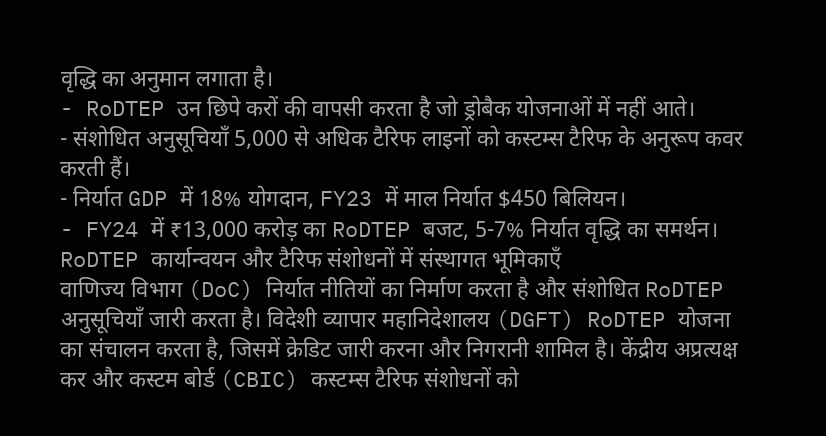वृद्धि का अनुमान लगाता है।
- RoDTEP उन छिपे करों की वापसी करता है जो ड्रोबैक योजनाओं में नहीं आते।
- संशोधित अनुसूचियाँ 5,000 से अधिक टैरिफ लाइनों को कस्टम्स टैरिफ के अनुरूप कवर करती हैं।
- निर्यात GDP में 18% योगदान, FY23 में माल निर्यात $450 बिलियन।
- FY24 में ₹13,000 करोड़ का RoDTEP बजट, 5-7% निर्यात वृद्धि का समर्थन।
RoDTEP कार्यान्वयन और टैरिफ संशोधनों में संस्थागत भूमिकाएँ
वाणिज्य विभाग (DoC) निर्यात नीतियों का निर्माण करता है और संशोधित RoDTEP अनुसूचियाँ जारी करता है। विदेशी व्यापार महानिदेशालय (DGFT) RoDTEP योजना का संचालन करता है, जिसमें क्रेडिट जारी करना और निगरानी शामिल है। केंद्रीय अप्रत्यक्ष कर और कस्टम बोर्ड (CBIC) कस्टम्स टैरिफ संशोधनों को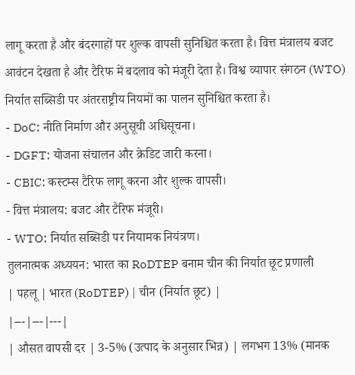लागू करता है और बंदरगाहों पर शुल्क वापसी सुनिश्चित करता है। वित्त मंत्रालय बजट आवंटन देखता है और टैरिफ में बदलाव को मंजूरी देता है। विश्व व्यापार संगठन (WTO) निर्यात सब्सिडी पर अंतरराष्ट्रीय नियमों का पालन सुनिश्चित करता है।
- DoC: नीति निर्माण और अनुसूची अधिसूचना।
- DGFT: योजना संचालन और क्रेडिट जारी करना।
- CBIC: कस्टम्स टैरिफ लागू करना और शुल्क वापसी।
- वित्त मंत्रालय: बजट और टैरिफ मंजूरी।
- WTO: निर्यात सब्सिडी पर नियामक नियंत्रण।
तुलनात्मक अध्ययन: भारत का RoDTEP बनाम चीन की निर्यात छूट प्रणाली
| पहलू | भारत (RoDTEP) | चीन (निर्यात छूट) |
|---|---|---|
| औसत वापसी दर | 3-5% (उत्पाद के अनुसार भिन्न) | लगभग 13% (मानक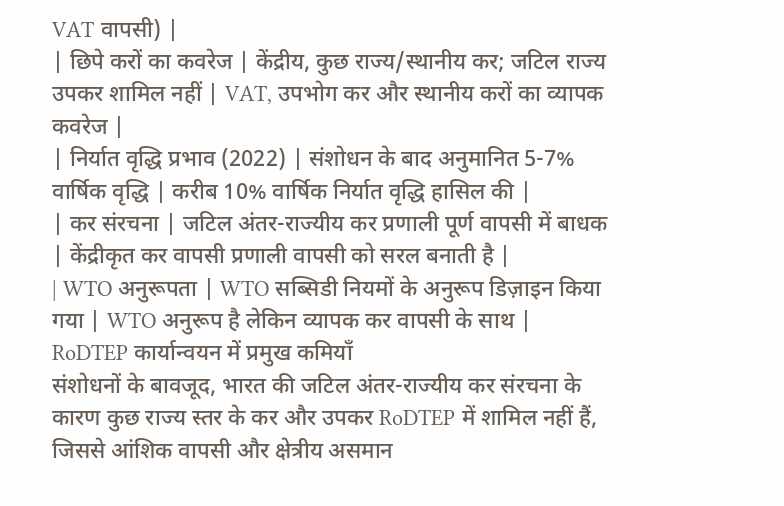VAT वापसी) |
| छिपे करों का कवरेज | केंद्रीय, कुछ राज्य/स्थानीय कर; जटिल राज्य उपकर शामिल नहीं | VAT, उपभोग कर और स्थानीय करों का व्यापक कवरेज |
| निर्यात वृद्धि प्रभाव (2022) | संशोधन के बाद अनुमानित 5-7% वार्षिक वृद्धि | करीब 10% वार्षिक निर्यात वृद्धि हासिल की |
| कर संरचना | जटिल अंतर-राज्यीय कर प्रणाली पूर्ण वापसी में बाधक | केंद्रीकृत कर वापसी प्रणाली वापसी को सरल बनाती है |
| WTO अनुरूपता | WTO सब्सिडी नियमों के अनुरूप डिज़ाइन किया गया | WTO अनुरूप है लेकिन व्यापक कर वापसी के साथ |
RoDTEP कार्यान्वयन में प्रमुख कमियाँ
संशोधनों के बावजूद, भारत की जटिल अंतर-राज्यीय कर संरचना के कारण कुछ राज्य स्तर के कर और उपकर RoDTEP में शामिल नहीं हैं, जिससे आंशिक वापसी और क्षेत्रीय असमान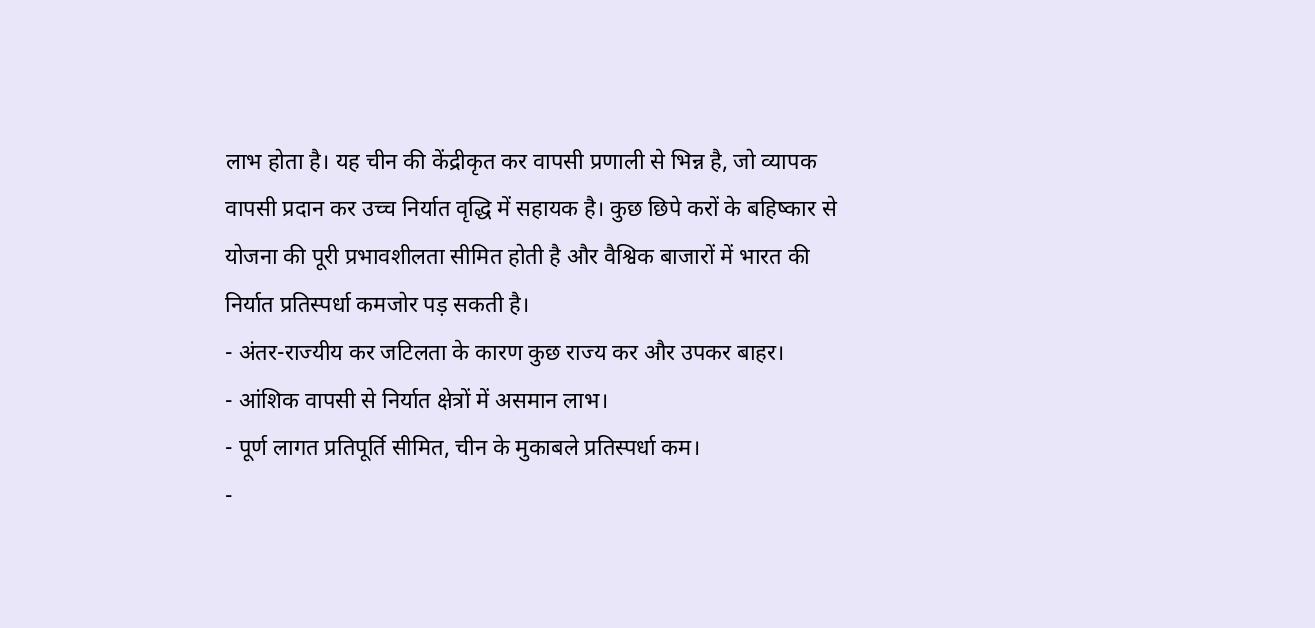लाभ होता है। यह चीन की केंद्रीकृत कर वापसी प्रणाली से भिन्न है, जो व्यापक वापसी प्रदान कर उच्च निर्यात वृद्धि में सहायक है। कुछ छिपे करों के बहिष्कार से योजना की पूरी प्रभावशीलता सीमित होती है और वैश्विक बाजारों में भारत की निर्यात प्रतिस्पर्धा कमजोर पड़ सकती है।
- अंतर-राज्यीय कर जटिलता के कारण कुछ राज्य कर और उपकर बाहर।
- आंशिक वापसी से निर्यात क्षेत्रों में असमान लाभ।
- पूर्ण लागत प्रतिपूर्ति सीमित, चीन के मुकाबले प्रतिस्पर्धा कम।
-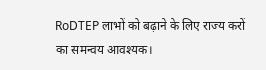RoDTEP लाभों को बढ़ाने के लिए राज्य करों का समन्वय आवश्यक।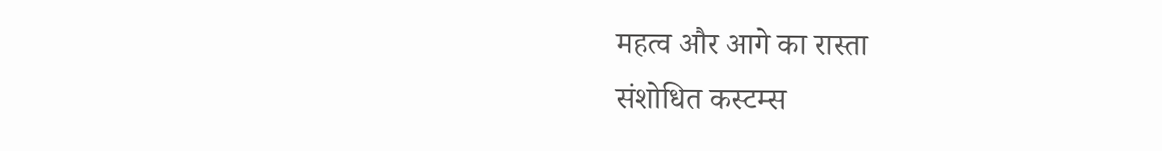महत्व और आगे का रास्ता
संशोधित कस्टम्स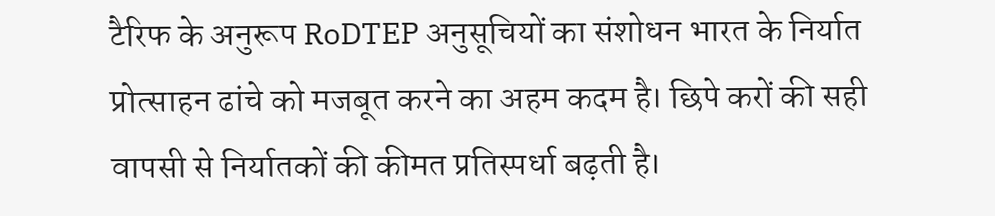टैरिफ के अनुरूप RoDTEP अनुसूचियों का संशोधन भारत के निर्यात प्रोत्साहन ढांचे को मजबूत करने का अहम कदम है। छिपे करों की सही वापसी से निर्यातकों की कीमत प्रतिस्पर्धा बढ़ती है।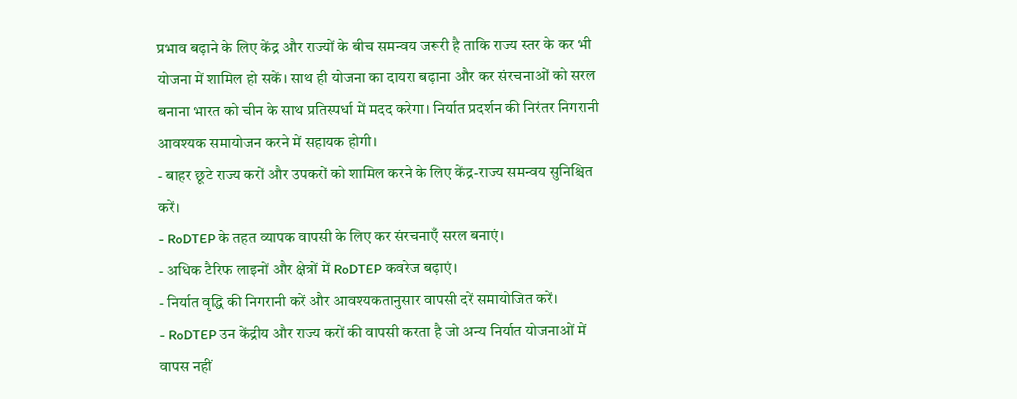प्रभाव बढ़ाने के लिए केंद्र और राज्यों के बीच समन्वय जरूरी है ताकि राज्य स्तर के कर भी योजना में शामिल हो सकें। साथ ही योजना का दायरा बढ़ाना और कर संरचनाओं को सरल बनाना भारत को चीन के साथ प्रतिस्पर्धा में मदद करेगा। निर्यात प्रदर्शन की निरंतर निगरानी आवश्यक समायोजन करने में सहायक होगी।
- बाहर छूटे राज्य करों और उपकरों को शामिल करने के लिए केंद्र-राज्य समन्वय सुनिश्चित करें।
- RoDTEP के तहत व्यापक वापसी के लिए कर संरचनाएँ सरल बनाएं।
- अधिक टैरिफ लाइनों और क्षेत्रों में RoDTEP कवरेज बढ़ाएं।
- निर्यात वृद्धि की निगरानी करें और आवश्यकतानुसार वापसी दरें समायोजित करें।
- RoDTEP उन केंद्रीय और राज्य करों की वापसी करता है जो अन्य निर्यात योजनाओं में वापस नहीं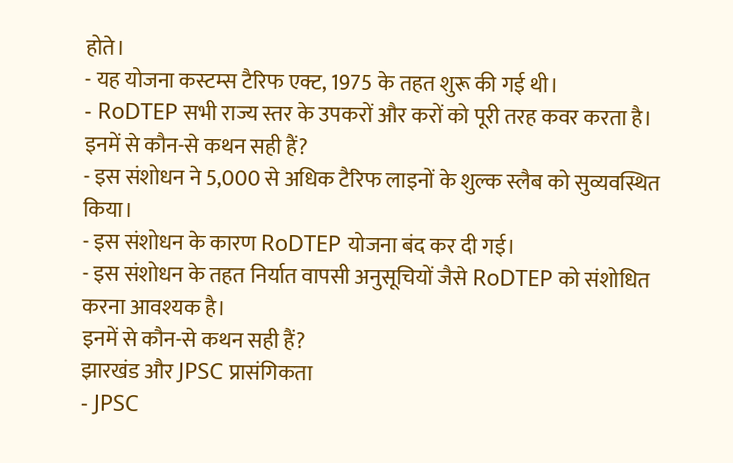होते।
- यह योजना कस्टम्स टैरिफ एक्ट, 1975 के तहत शुरू की गई थी।
- RoDTEP सभी राज्य स्तर के उपकरों और करों को पूरी तरह कवर करता है।
इनमें से कौन-से कथन सही हैं?
- इस संशोधन ने 5,000 से अधिक टैरिफ लाइनों के शुल्क स्लैब को सुव्यवस्थित किया।
- इस संशोधन के कारण RoDTEP योजना बंद कर दी गई।
- इस संशोधन के तहत निर्यात वापसी अनुसूचियों जैसे RoDTEP को संशोधित करना आवश्यक है।
इनमें से कौन-से कथन सही हैं?
झारखंड और JPSC प्रासंगिकता
- JPSC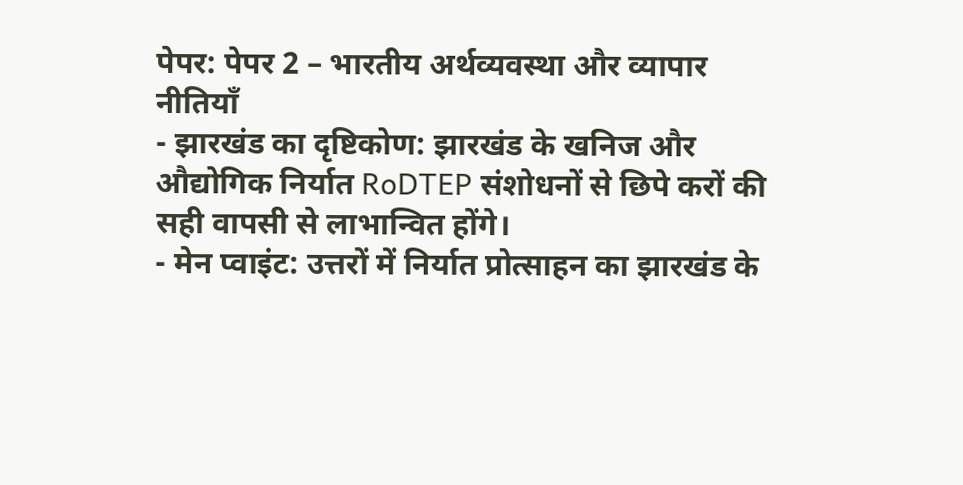पेपर: पेपर 2 – भारतीय अर्थव्यवस्था और व्यापार नीतियाँ
- झारखंड का दृष्टिकोण: झारखंड के खनिज और औद्योगिक निर्यात RoDTEP संशोधनों से छिपे करों की सही वापसी से लाभान्वित होंगे।
- मेन प्वाइंट: उत्तरों में निर्यात प्रोत्साहन का झारखंड के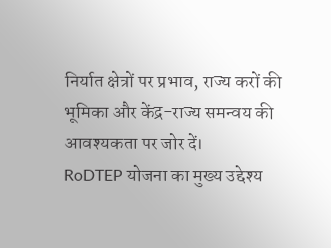निर्यात क्षेत्रों पर प्रभाव, राज्य करों की भूमिका और केंद्र-राज्य समन्वय की आवश्यकता पर जोर दें।
RoDTEP योजना का मुख्य उद्देश्य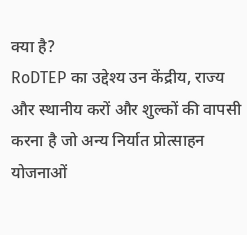क्या है?
RoDTEP का उद्देश्य उन केंद्रीय, राज्य और स्थानीय करों और शुल्कों की वापसी करना है जो अन्य निर्यात प्रोत्साहन योजनाओं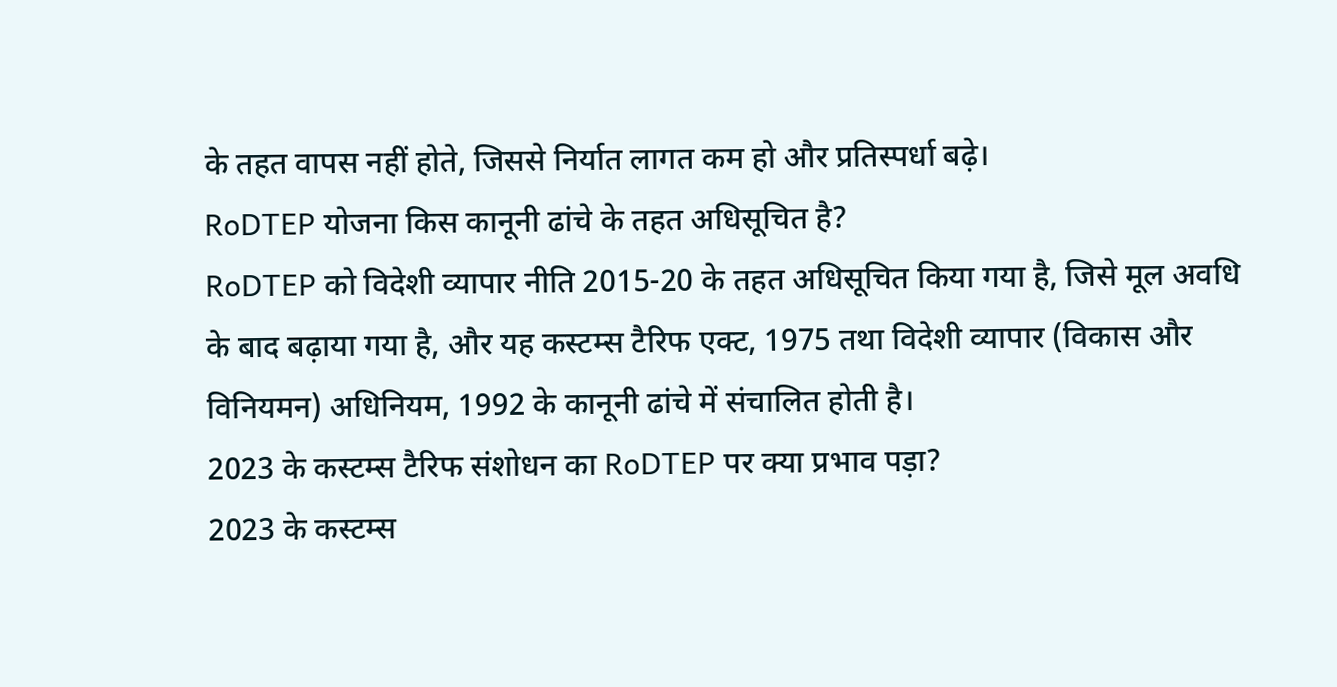के तहत वापस नहीं होते, जिससे निर्यात लागत कम हो और प्रतिस्पर्धा बढ़े।
RoDTEP योजना किस कानूनी ढांचे के तहत अधिसूचित है?
RoDTEP को विदेशी व्यापार नीति 2015-20 के तहत अधिसूचित किया गया है, जिसे मूल अवधि के बाद बढ़ाया गया है, और यह कस्टम्स टैरिफ एक्ट, 1975 तथा विदेशी व्यापार (विकास और विनियमन) अधिनियम, 1992 के कानूनी ढांचे में संचालित होती है।
2023 के कस्टम्स टैरिफ संशोधन का RoDTEP पर क्या प्रभाव पड़ा?
2023 के कस्टम्स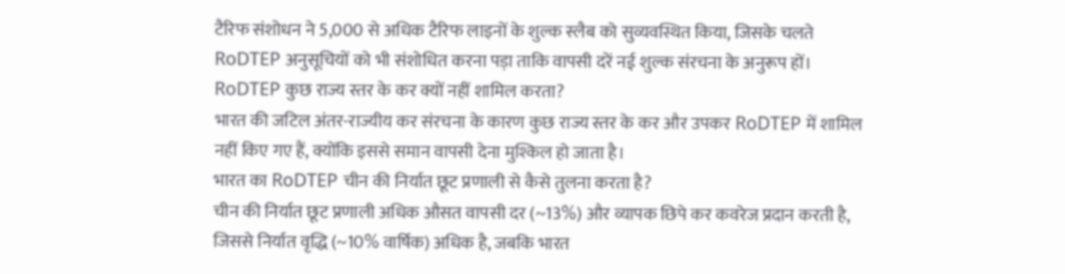टैरिफ संशोधन ने 5,000 से अधिक टैरिफ लाइनों के शुल्क स्लैब को सुव्यवस्थित किया, जिसके चलते RoDTEP अनुसूचियों को भी संशोधित करना पड़ा ताकि वापसी दरें नई शुल्क संरचना के अनुरूप हों।
RoDTEP कुछ राज्य स्तर के कर क्यों नहीं शामिल करता?
भारत की जटिल अंतर-राज्यीय कर संरचना के कारण कुछ राज्य स्तर के कर और उपकर RoDTEP में शामिल नहीं किए गए हैं, क्योंकि इससे समान वापसी देना मुश्किल हो जाता है।
भारत का RoDTEP चीन की निर्यात छूट प्रणाली से कैसे तुलना करता है?
चीन की निर्यात छूट प्रणाली अधिक औसत वापसी दर (~13%) और व्यापक छिपे कर कवरेज प्रदान करती है, जिससे निर्यात वृद्धि (~10% वार्षिक) अधिक है, जबकि भारत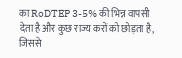का RoDTEP 3-5% की भिन्न वापसी देता है और कुछ राज्य करों को छोड़ता है, जिससे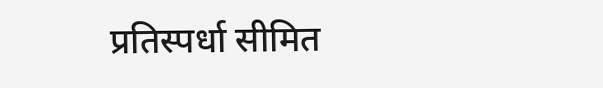प्रतिस्पर्धा सीमित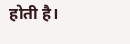होती है।